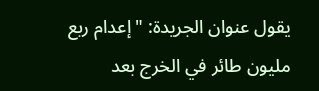يقول عنوان الجريدة: "إعدام ربع مليون طائر في الخرج بعد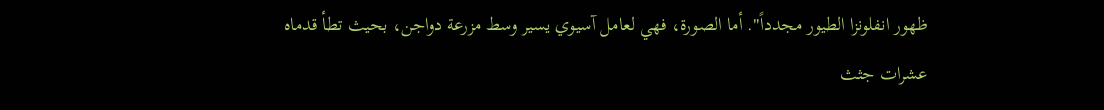ظهور انفلونزا الطيور مجدداً". أما الصورة، فهي لعامل آسيوي يسير وسط مزرعة دواجن، بحيث تطأ قدماه عشرات جثث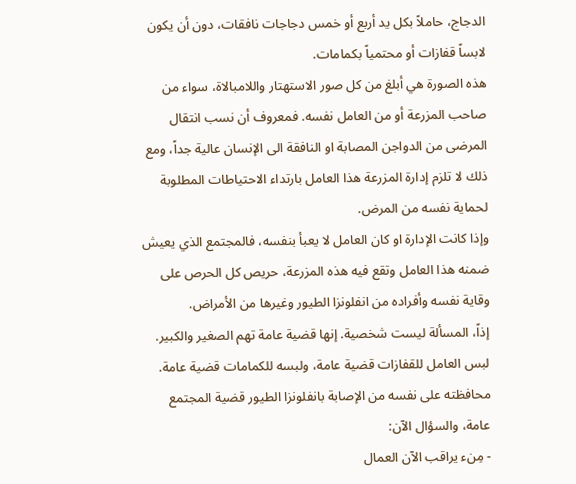الدجاج، حاملاً بكل يد أربع أو خمس دجاجات نافقات، دون أن يكون لابساً قفازات أو محتمياً بكمامات.
هذه الصورة هي أبلغ من كل صور الاستهتار واللامبالاة، سواء من صاحب المزرعة أو من العامل نفسه. فمعروف أن نسب انتقال المرضى من الدواجن المصابة او النافقة الى الإنسان عالية جداً، ومع ذلك لا تلزم إدارة المزرعة هذا العامل بارتداء الاحتياطات المطلوبة لحماية نفسه من المرض.
وإذا كانت الإدارة او كان العامل لا يعبأ بنفسه، فالمجتمع الذي يعيش ضمنه هذا العامل وتقع فيه هذه المزرعة، حريص كل الحرص على وقاية نفسه وأفراده من انفلونزا الطيور وغيرها من الأمراض.
إذاً، المسألة ليست شخصية. إنها قضية عامة تهم الصغير والكبير. لبس العامل للقفازات قضية عامة، ولبسه للكمامات قضية عامة. محافظته على نفسه من الإصابة بانفلونزا الطيور قضية المجتمع عامة، والسؤال الآن:
- مِنء يراقب الآن العمال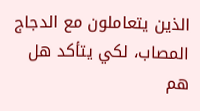الذين يتعاملون مع الدجاج المصاب، لكي يتأكد هل هم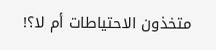متخذون الاحتياطات أم لا؟!